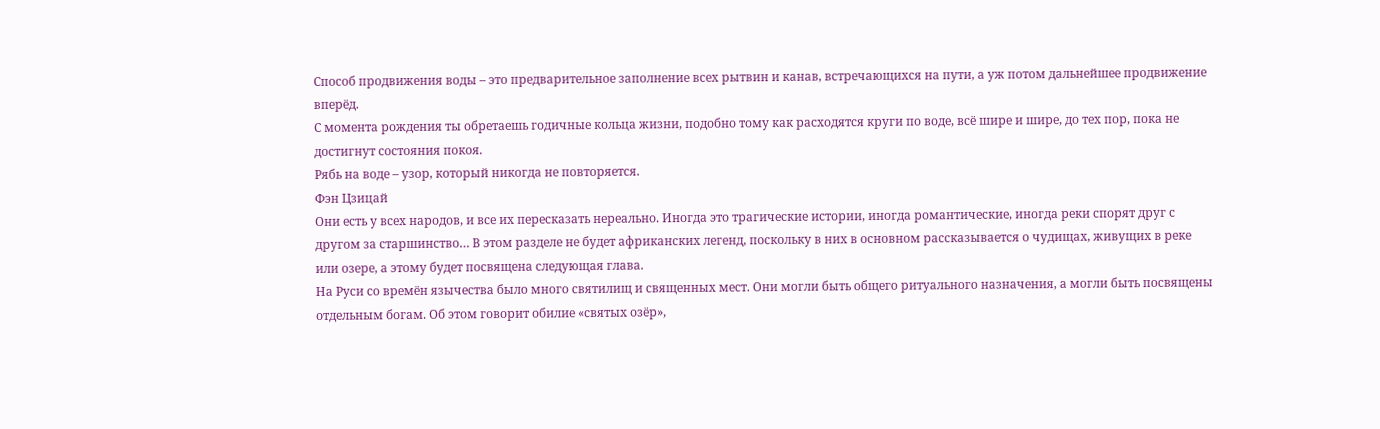Способ продвижения воды – это предварительное заполнение всех рытвин и канав, встречающихся на пути, а уж потом дальнейшее продвижение вперёд.
С момента рождения ты обретаешь годичные кольца жизни, подобно тому как расходятся круги по воде, всё шире и шире, до тех пор, пока не достигнут состояния покоя.
Рябь на воде – узор, который никогда не повторяется.
Фэн Цзицай
Они есть у всех народов, и все их пересказать нереально. Иногда это трагические истории, иногда романтические, иногда реки спорят друг с другом за старшинство… В этом разделе не будет африканских легенд, поскольку в них в основном рассказывается о чудищах, живущих в реке или озере, а этому будет посвящена следующая глава.
На Руси со времён язычества было много святилищ и священных мест. Они могли быть общего ритуального назначения, а могли быть посвящены отдельным богам. Об этом говорит обилие «святых озёр»,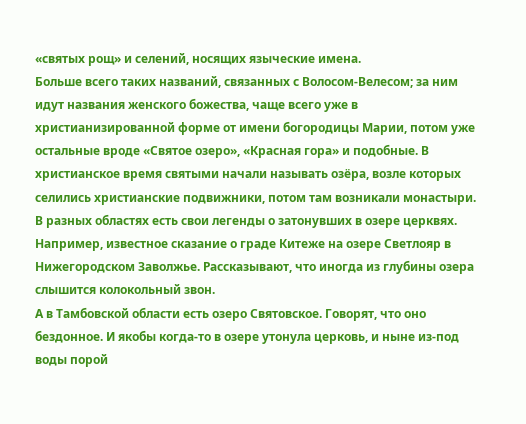«святых рощ» и селений, носящих языческие имена.
Больше всего таких названий, связанных с Волосом-Велесом; за ним идут названия женского божества, чаще всего уже в христианизированной форме от имени богородицы Марии, потом уже остальные вроде «Святое озеро», «Красная гора» и подобные. В христианское время святыми начали называть озёра, возле которых селились христианские подвижники, потом там возникали монастыри.
В разных областях есть свои легенды о затонувших в озере церквях. Например, известное сказание о граде Китеже на озере Светлояр в Нижегородском Заволжье. Рассказывают, что иногда из глубины озера слышится колокольный звон.
А в Тамбовской области есть озеро Святовское. Говорят, что оно бездонное. И якобы когда-то в озере утонула церковь, и ныне из-под воды порой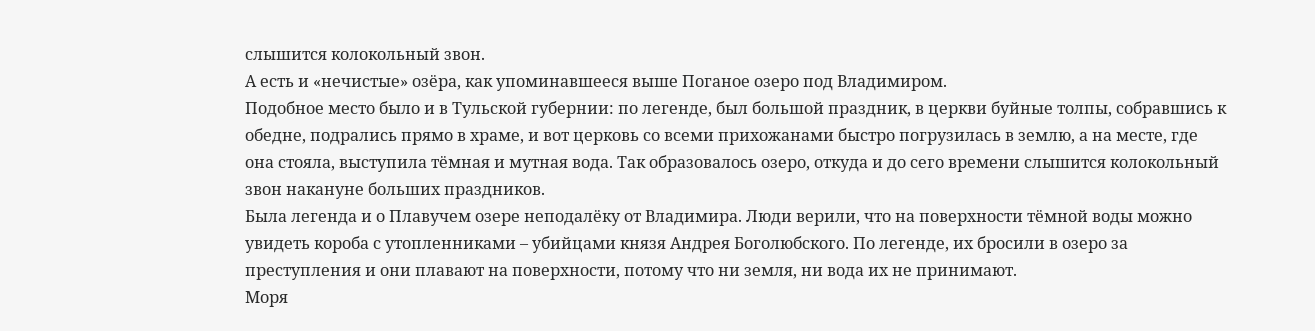слышится колокольный звон.
А есть и «нечистые» озёра, как упоминавшееся выше Поганое озеро под Владимиром.
Подобное место было и в Тульской губернии: по легенде, был большой праздник, в церкви буйные толпы, собравшись к обедне, подрались прямо в храме, и вот церковь со всеми прихожанами быстро погрузилась в землю, а на месте, где она стояла, выступила тёмная и мутная вода. Так образовалось озеро, откуда и до сего времени слышится колокольный звон накануне больших праздников.
Была легенда и о Плавучем озере неподалёку от Владимира. Люди верили, что на поверхности тёмной воды можно увидеть короба с утопленниками – убийцами князя Андрея Боголюбского. По легенде, их бросили в озеро за преступления и они плавают на поверхности, потому что ни земля, ни вода их не принимают.
Моря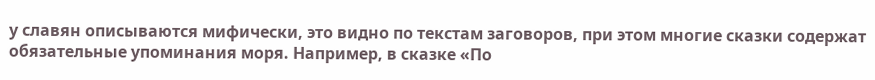у славян описываются мифически, это видно по текстам заговоров, при этом многие сказки содержат обязательные упоминания моря. Например, в сказке «По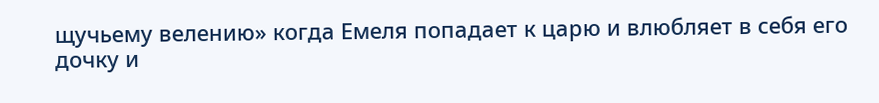щучьему велению» когда Емеля попадает к царю и влюбляет в себя его дочку и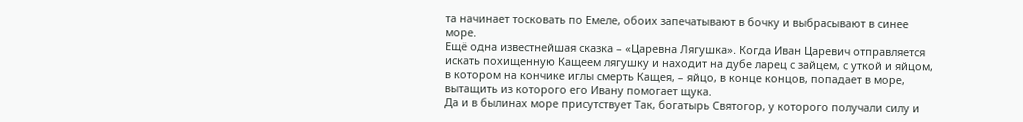та начинает тосковать по Емеле, обоих запечатывают в бочку и выбрасывают в синее море.
Ещё одна известнейшая сказка – «Царевна Лягушка». Когда Иван Царевич отправляется искать похищенную Кащеем лягушку и находит на дубе ларец с зайцем, с уткой и яйцом, в котором на кончике иглы смерть Кащея, – яйцо, в конце концов, попадает в море, вытащить из которого его Ивану помогает щука.
Да и в былинах море присутствует Так, богатырь Святогор, у которого получали силу и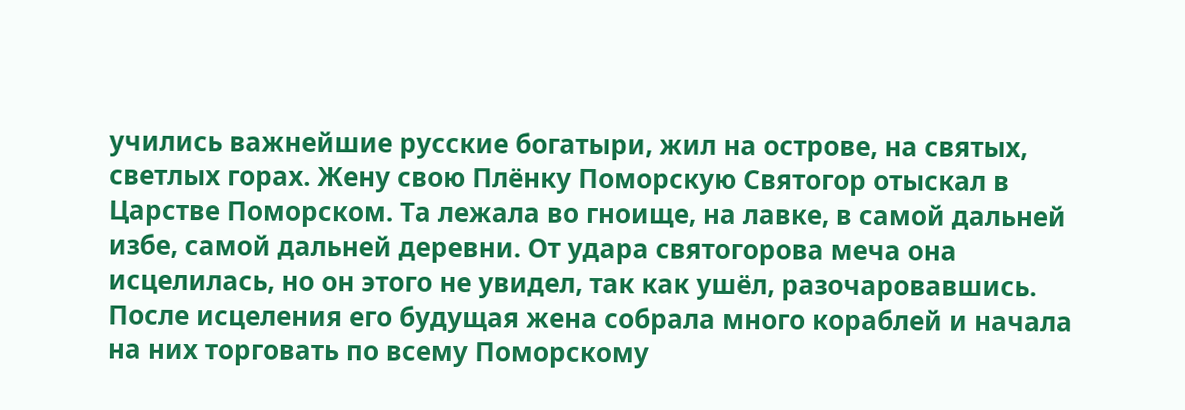учились важнейшие русские богатыри, жил на острове, на святых, светлых горах. Жену свою Плёнку Поморскую Святогор отыскал в Царстве Поморском. Та лежала во гноище, на лавке, в самой дальней избе, самой дальней деревни. От удара святогорова меча она исцелилась, но он этого не увидел, так как ушёл, разочаровавшись. После исцеления его будущая жена собрала много кораблей и начала на них торговать по всему Поморскому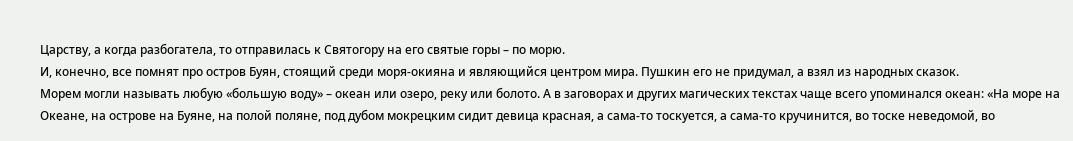Царству, а когда разбогатела, то отправилась к Святогору на его святые горы – по морю.
И, конечно, все помнят про остров Буян, стоящий среди моря-окияна и являющийся центром мира. Пушкин его не придумал, а взял из народных сказок.
Морем могли называть любую «большую воду» – океан или озеро, реку или болото. А в заговорах и других магических текстах чаще всего упоминался океан: «На море на Океане, на острове на Буяне, на полой поляне, под дубом мокрецким сидит девица красная, а сама-то тоскуется, а сама-то кручинится, во тоске неведомой, во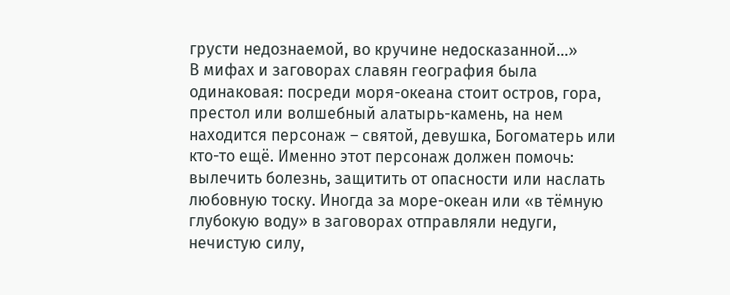грусти недознаемой, во кручине недосказанной…»
В мифах и заговорах славян география была одинаковая: посреди моря-океана стоит остров, гора, престол или волшебный алатырь-камень, на нем находится персонаж – святой, девушка, Богоматерь или кто-то ещё. Именно этот персонаж должен помочь: вылечить болезнь, защитить от опасности или наслать любовную тоску. Иногда за море-океан или «в тёмную глубокую воду» в заговорах отправляли недуги, нечистую силу,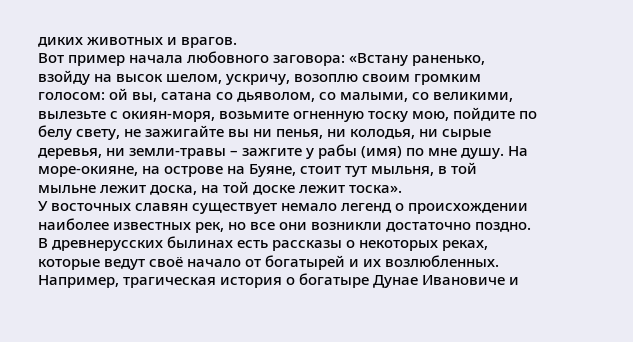диких животных и врагов.
Вот пример начала любовного заговора: «Встану раненько, взойду на высок шелом, ускричу, возоплю своим громким голосом: ой вы, сатана со дьяволом, со малыми, со великими, вылезьте с окиян-моря, возьмите огненную тоску мою, пойдите по белу свету, не зажигайте вы ни пенья, ни колодья, ни сырые деревья, ни земли-травы – зажгите у рабы (имя) по мне душу. На море-окияне, на острове на Буяне, стоит тут мыльня, в той мыльне лежит доска, на той доске лежит тоска».
У восточных славян существует немало легенд о происхождении наиболее известных рек, но все они возникли достаточно поздно. В древнерусских былинах есть рассказы о некоторых реках, которые ведут своё начало от богатырей и их возлюбленных. Например, трагическая история о богатыре Дунае Ивановиче и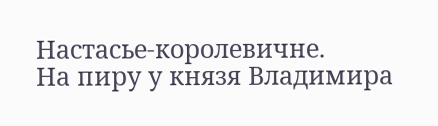Настасье-королевичне.
На пиру у князя Владимира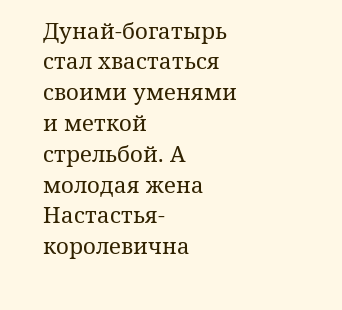Дунай-богатырь стал хвастаться своими уменями и меткой стрельбой. А молодая жена Настастья-королевична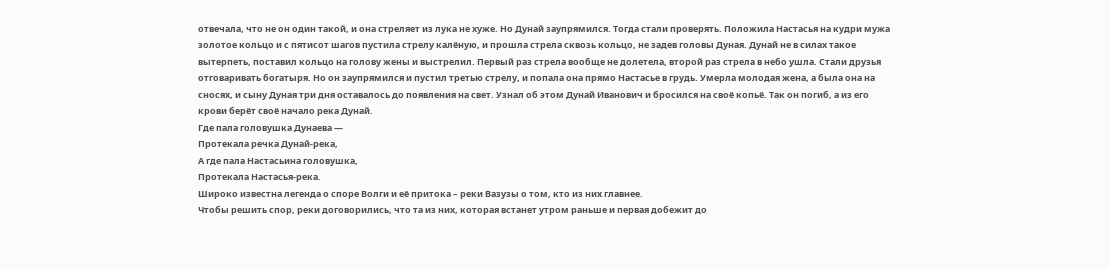отвечала, что не он один такой, и она стреляет из лука не хуже. Но Дунай заупрямился. Тогда стали проверять. Положила Настасья на кудри мужа золотое кольцо и с пятисот шагов пустила стрелу калёную, и прошла стрела сквозь кольцо, не задев головы Дуная. Дунай не в силах такое вытерпеть, поставил кольцо на голову жены и выстрелил. Первый раз стрела вообще не долетела, второй раз стрела в небо ушла. Стали друзья отговаривать богатыря. Но он заупрямился и пустил третью стрелу, и попала она прямо Настасье в грудь. Умерла молодая жена, а была она на сносях, и сыну Дуная три дня оставалось до появления на свет. Узнал об этом Дунай Иванович и бросился на своё копьё. Так он погиб, а из его крови берёт своё начало река Дунай.
Где пала головушка Дунаева —
Протекала речка Дунай-река,
А где пала Настасьина головушка,
Протекала Настасья-река.
Широко известна легенда о споре Волги и её притока – реки Вазузы о том, кто из них главнее.
Чтобы решить спор, реки договорились, что та из них, которая встанет утром раньше и первая добежит до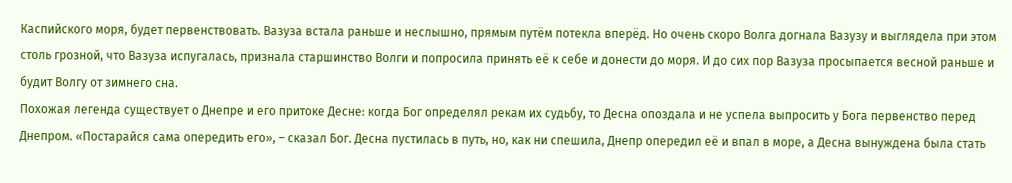Каспийского моря, будет первенствовать. Вазуза встала раньше и неслышно, прямым путём потекла вперёд. Но очень скоро Волга догнала Вазузу и выглядела при этом столь грозной, что Вазуза испугалась, признала старшинство Волги и попросила принять её к себе и донести до моря. И до сих пор Вазуза просыпается весной раньше и будит Волгу от зимнего сна.
Похожая легенда существует о Днепре и его притоке Десне: когда Бог определял рекам их судьбу, то Десна опоздала и не успела выпросить у Бога первенство перед Днепром. «Постарайся сама опередить его», – сказал Бог. Десна пустилась в путь, но, как ни спешила, Днепр опередил её и впал в море, а Десна вынуждена была стать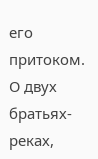его притоком.
О двух братьях-реках,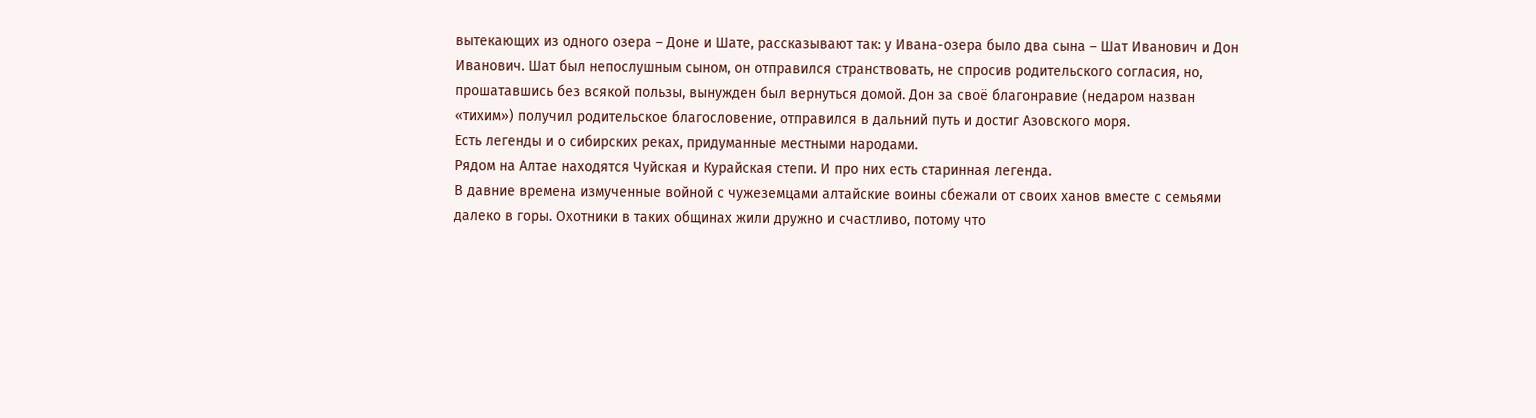вытекающих из одного озера – Доне и Шате, рассказывают так: у Ивана-озера было два сына – Шат Иванович и Дон Иванович. Шат был непослушным сыном, он отправился странствовать, не спросив родительского согласия, но, прошатавшись без всякой пользы, вынужден был вернуться домой. Дон за своё благонравие (недаром назван «тихим») получил родительское благословение, отправился в дальний путь и достиг Азовского моря.
Есть легенды и о сибирских реках, придуманные местными народами.
Рядом на Алтае находятся Чуйская и Курайская степи. И про них есть старинная легенда.
В давние времена измученные войной с чужеземцами алтайские воины сбежали от своих ханов вместе с семьями далеко в горы. Охотники в таких общинах жили дружно и счастливо, потому что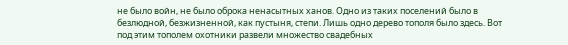не было войн, не было оброка ненасытных ханов. Одно из таких поселений было в безлюдной, безжизненной, как пустыня, степи. Лишь одно дерево тополя было здесь. Вот под этим тополем охотники развели множество свадебных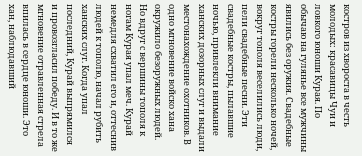костров из хвороста в честь молодых: красавицы Чуи и ловкого юноши Курая. По обычаю на гулянье все мужчины явились без оружия. Свадебные костры горели несколько ночей, вокруг тополя веселились люди, пели свадебные песни. Эти свадебные костры, пылавшие ночью, привлекли внимание ханских дозорных слуг и выдали местонахождение охотников. В одно мгновение войско хана окружило безоружных людей.
Но вдруг с вершины тополя к ногам Курая упал меч. Курай немедля схватил его и, оттеснив людей к тополю, начал рубить ханских слуг. Когда упал последний, Курай выпрямился и провозгласил победу. И в то же мгновение отравленная стрела впилась в сердце юноши. Это хан, наблюдавший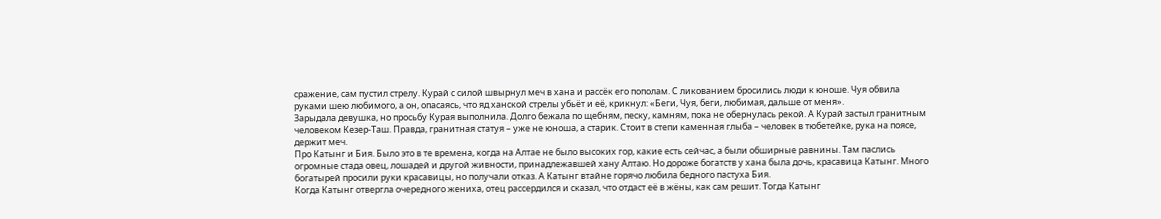сражение, сам пустил стрелу. Курай с силой швырнул меч в хана и рассёк его пополам. С ликованием бросились люди к юноше. Чуя обвила руками шею любимого, а он, опасаясь, что яд ханской стрелы убьёт и её, крикнул: «Беги, Чуя, беги, любимая, дальше от меня».
Зарыдала девушка, но просьбу Курая выполнила. Долго бежала по щебням, песку, камням, пока не обернулась рекой. А Курай застыл гранитным человеком Кезер-Таш. Правда, гранитная статуя – уже не юноша, а старик. Стоит в степи каменная глыба – человек в тюбетейке, рука на поясе, держит меч.
Про Катынг и Бия. Было это в те времена, когда на Алтае не было высоких гор, какие есть сейчас, а были обширные равнины. Там паслись огромные стада овец, лошадей и другой живности, принадлежавшей хану Алтаю. Но дороже богатств у хана была дочь, красавица Катынг. Много богатырей просили руки красавицы, но получали отказ. А Катынг втайне горячо любила бедного пастуха Бия.
Когда Катынг отвергла очередного жениха, отец рассердился и сказал, что отдаст её в жёны, как сам решит. Тогда Катынг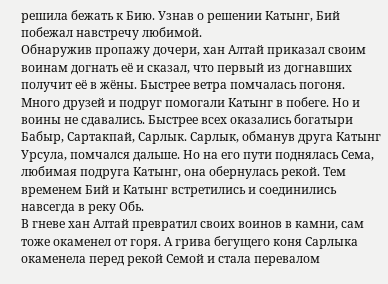решила бежать к Бию. Узнав о решении Катынг, Бий побежал навстречу любимой.
Обнаружив пропажу дочери, хан Алтай приказал своим воинам догнать её и сказал, что первый из догнавших получит её в жёны. Быстрее ветра помчалась погоня. Много друзей и подруг помогали Катынг в побеге. Но и воины не сдавались. Быстрее всех оказались богатыри Бабыр, Сартакпай, Сарлык. Сарлык, обманув друга Катынг Урсула, помчался дальше. Но на его пути поднялась Сема, любимая подруга Катынг, она обернулась рекой. Тем временем Бий и Катынг встретились и соединились навсегда в реку Обь.
В гневе хан Алтай превратил своих воинов в камни, сам тоже окаменел от горя. А грива бегущего коня Сарлыка окаменела перед рекой Семой и стала перевалом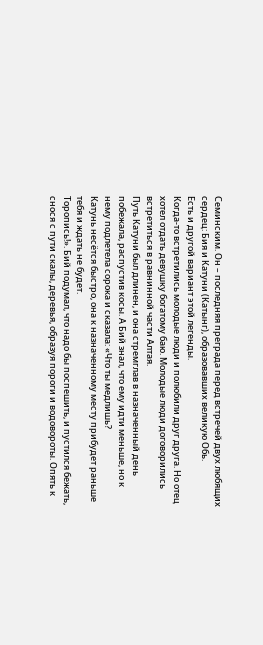Семинским. Он – последняя преграда перед встречей двух любящих сердец: Бия и Катуни (Катынг), образовавших великую Обь.
Есть и другой вариант этой легенды.
Когда-то встретились молодые люди и полюбили друг друга. Но отец хотел отдать девушку богатому баю. Молодые люди договорились встретиться в равнинной части Алтая.
Путь Катуни был длинен, и она стремглав в назначенный день побежала, распустив косы. А Бий знал, что ему идти меньше, но к нему подлетела сорока и сказала: «Что ты медлишь?
Катунь несётся быстро, она к назначенному месту прибудет раньше тебя и ждать не будет.
Торопись!». Бий подумал, что надо бы поспешить, и пустился бежать, снося с пути скалы, деревья, образуя пороги и водовороты. Опять к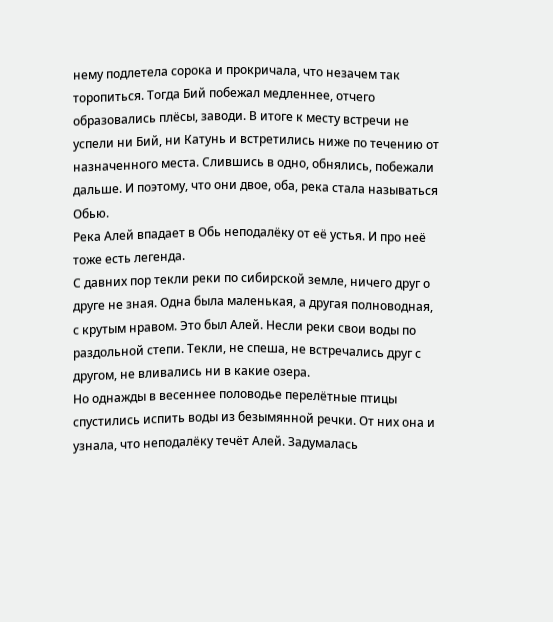нему подлетела сорока и прокричала, что незачем так торопиться. Тогда Бий побежал медленнее, отчего образовались плёсы, заводи. В итоге к месту встречи не успели ни Бий, ни Катунь и встретились ниже по течению от назначенного места. Слившись в одно, обнялись, побежали дальше. И поэтому, что они двое, оба, река стала называться Обью.
Река Алей впадает в Обь неподалёку от её устья. И про неё тоже есть легенда.
С давних пор текли реки по сибирской земле, ничего друг о друге не зная. Одна была маленькая, а другая полноводная, с крутым нравом. Это был Алей. Несли реки свои воды по раздольной степи. Текли, не спеша, не встречались друг с другом, не вливались ни в какие озера.
Но однажды в весеннее половодье перелётные птицы спустились испить воды из безымянной речки. От них она и узнала, что неподалёку течёт Алей. Задумалась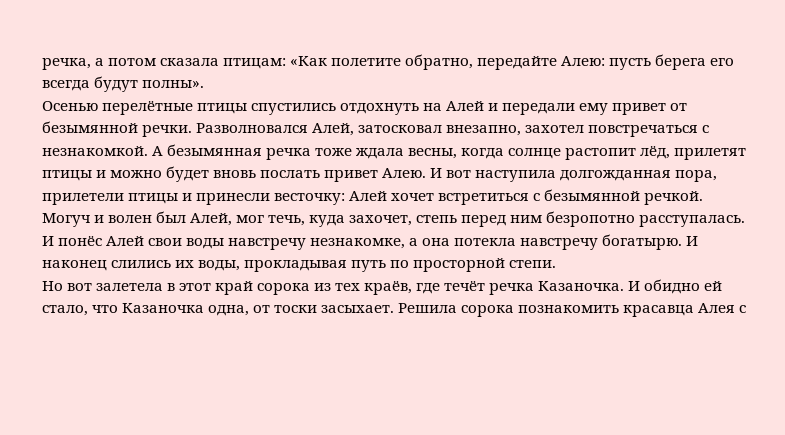речка, а потом сказала птицам: «Как полетите обратно, передайте Алею: пусть берега его всегда будут полны».
Осенью перелётные птицы спустились отдохнуть на Алей и передали ему привет от безымянной речки. Разволновался Алей, затосковал внезапно, захотел повстречаться с незнакомкой. А безымянная речка тоже ждала весны, когда солнце растопит лёд, прилетят птицы и можно будет вновь послать привет Алею. И вот наступила долгожданная пора, прилетели птицы и принесли весточку: Алей хочет встретиться с безымянной речкой.
Могуч и волен был Алей, мог течь, куда захочет, степь перед ним безропотно расступалась. И понёс Алей свои воды навстречу незнакомке, а она потекла навстречу богатырю. И наконец слились их воды, прокладывая путь по просторной степи.
Но вот залетела в этот край сорока из тех краёв, где течёт речка Казаночка. И обидно ей стало, что Казаночка одна, от тоски засыхает. Решила сорока познакомить красавца Алея с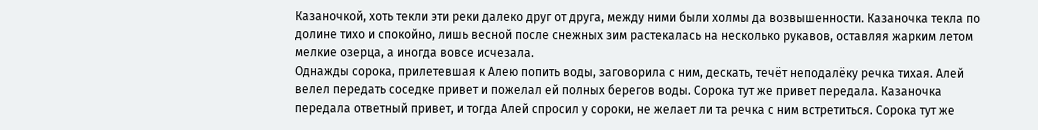Казаночкой, хоть текли эти реки далеко друг от друга, между ними были холмы да возвышенности. Казаночка текла по долине тихо и спокойно, лишь весной после снежных зим растекалась на несколько рукавов, оставляя жарким летом мелкие озерца, а иногда вовсе исчезала.
Однажды сорока, прилетевшая к Алею попить воды, заговорила с ним, дескать, течёт неподалёку речка тихая. Алей велел передать соседке привет и пожелал ей полных берегов воды. Сорока тут же привет передала. Казаночка передала ответный привет, и тогда Алей спросил у сороки, не желает ли та речка с ним встретиться. Сорока тут же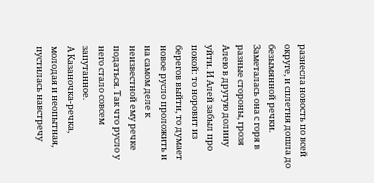разнесла новость по всей округе, и сплетня дошла до безымянной речки. Заметалась она с горя в разные стороны, грозя Алею в другую долину уйти. И Алей забыл про покой: то норовит из берегов выйти, то думает новое русло проложить и на самом деле к неизвестной ему речке податься. Так что русло у него стало совсем запутанное.
А Казаночка-речка, молодая и неопытная, пустилась навстречу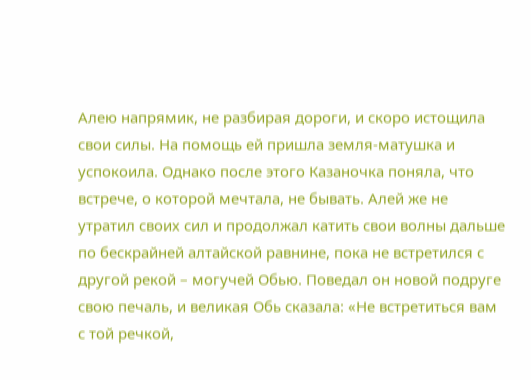Алею напрямик, не разбирая дороги, и скоро истощила свои силы. На помощь ей пришла земля-матушка и успокоила. Однако после этого Казаночка поняла, что встрече, о которой мечтала, не бывать. Алей же не утратил своих сил и продолжал катить свои волны дальше по бескрайней алтайской равнине, пока не встретился с другой рекой – могучей Обью. Поведал он новой подруге свою печаль, и великая Обь сказала: «Не встретиться вам с той речкой,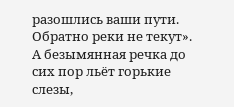разошлись ваши пути. Обратно реки не текут».
А безымянная речка до сих пор льёт горькие слезы,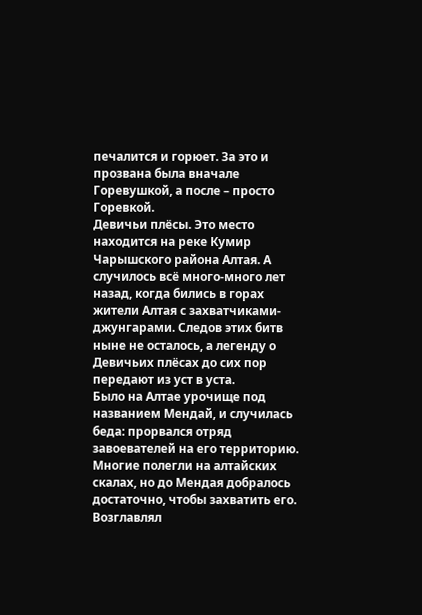печалится и горюет. За это и прозвана была вначале Горевушкой, а после – просто Горевкой.
Девичьи плёсы. Это место находится на реке Кумир Чарышского района Алтая. А случилось всё много-много лет назад, когда бились в горах жители Алтая с захватчиками-джунгарами. Следов этих битв ныне не осталось, а легенду о Девичьих плёсах до сих пор передают из уст в уста.
Было на Алтае урочище под названием Мендай, и случилась беда: прорвался отряд завоевателей на его территорию. Многие полегли на алтайских скалах, но до Мендая добралось достаточно, чтобы захватить его. Возглавлял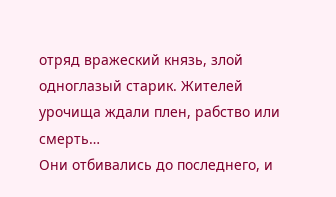отряд вражеский князь, злой одноглазый старик. Жителей урочища ждали плен, рабство или смерть…
Они отбивались до последнего, и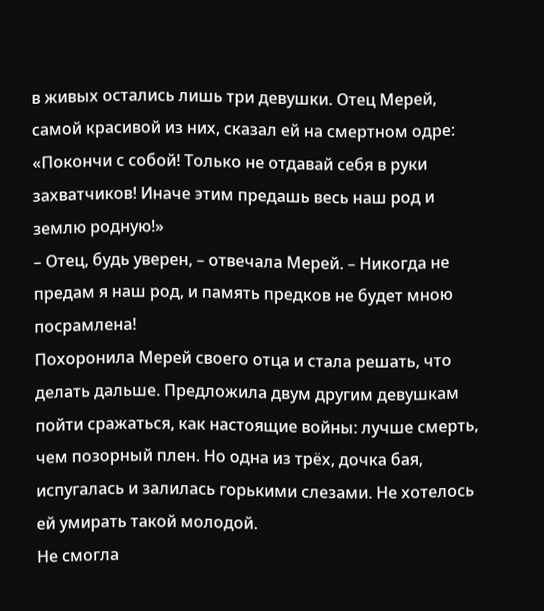в живых остались лишь три девушки. Отец Мерей, самой красивой из них, сказал ей на смертном одре: «Покончи с собой! Только не отдавай себя в руки захватчиков! Иначе этим предашь весь наш род и землю родную!»
– Отец, будь уверен, – отвечала Мерей. – Никогда не предам я наш род, и память предков не будет мною посрамлена!
Похоронила Мерей своего отца и стала решать, что делать дальше. Предложила двум другим девушкам пойти сражаться, как настоящие войны: лучше смерть, чем позорный плен. Но одна из трёх, дочка бая, испугалась и залилась горькими слезами. Не хотелось ей умирать такой молодой.
Не смогла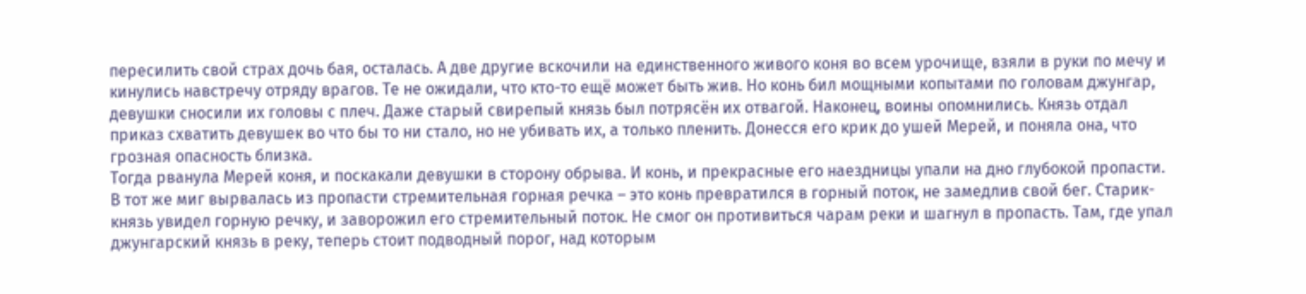пересилить свой страх дочь бая, осталась. А две другие вскочили на единственного живого коня во всем урочище, взяли в руки по мечу и кинулись навстречу отряду врагов. Те не ожидали, что кто-то ещё может быть жив. Но конь бил мощными копытами по головам джунгар, девушки сносили их головы с плеч. Даже старый свирепый князь был потрясён их отвагой. Наконец, воины опомнились. Князь отдал приказ схватить девушек во что бы то ни стало, но не убивать их, а только пленить. Донесся его крик до ушей Мерей, и поняла она, что грозная опасность близка.
Тогда рванула Мерей коня, и поскакали девушки в сторону обрыва. И конь, и прекрасные его наездницы упали на дно глубокой пропасти. В тот же миг вырвалась из пропасти стремительная горная речка – это конь превратился в горный поток, не замедлив свой бег. Старик-князь увидел горную речку, и заворожил его стремительный поток. Не смог он противиться чарам реки и шагнул в пропасть. Там, где упал джунгарский князь в реку, теперь стоит подводный порог, над которым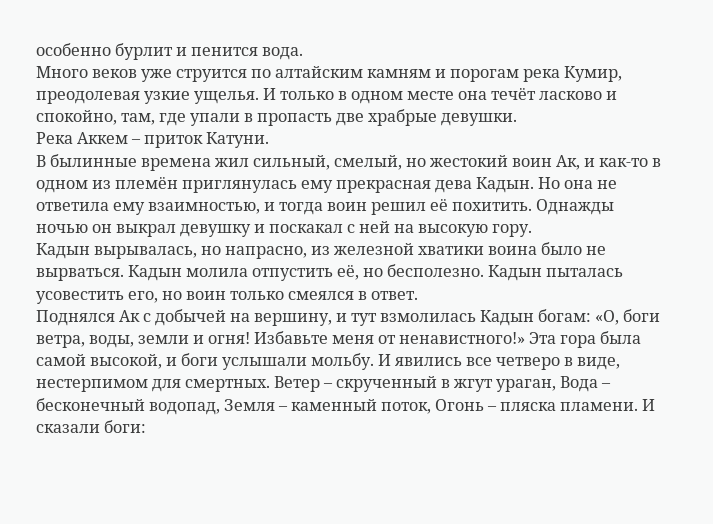особенно бурлит и пенится вода.
Много веков уже струится по алтайским камням и порогам река Кумир, преодолевая узкие ущелья. И только в одном месте она течёт ласково и спокойно, там, где упали в пропасть две храбрые девушки.
Река Аккем – приток Катуни.
В былинные времена жил сильный, смелый, но жестокий воин Ак, и как-то в одном из племён приглянулась ему прекрасная дева Кадын. Но она не ответила ему взаимностью, и тогда воин решил её похитить. Однажды ночью он выкрал девушку и поскакал с ней на высокую гору.
Кадын вырывалась, но напрасно, из железной хватики воина было не вырваться. Кадын молила отпустить её, но бесполезно. Кадын пыталась усовестить его, но воин только смеялся в ответ.
Поднялся Ак с добычей на вершину, и тут взмолилась Кадын богам: «О, боги ветра, воды, земли и огня! Избавьте меня от ненавистного!» Эта гора была самой высокой, и боги услышали мольбу. И явились все четверо в виде, нестерпимом для смертных. Ветер – скрученный в жгут ураган, Вода – бесконечный водопад, Земля – каменный поток, Огонь – пляска пламени. И сказали боги: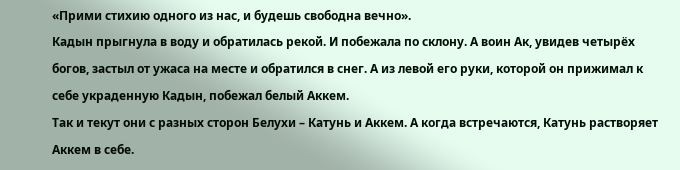«Прими стихию одного из нас, и будешь свободна вечно».
Кадын прыгнула в воду и обратилась рекой. И побежала по склону. А воин Ак, увидев четырёх богов, застыл от ужаса на месте и обратился в снег. А из левой его руки, которой он прижимал к себе украденную Кадын, побежал белый Аккем.
Так и текут они с разных сторон Белухи – Катунь и Аккем. А когда встречаются, Катунь растворяет Аккем в себе.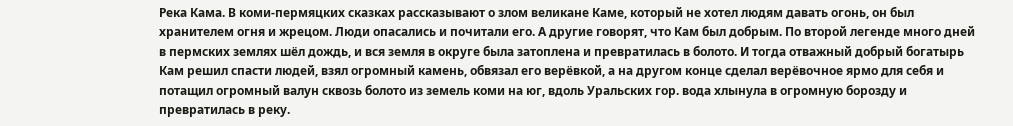Река Кама. В коми-пермяцких сказках рассказывают о злом великане Каме, который не хотел людям давать огонь, он был хранителем огня и жрецом. Люди опасались и почитали его. А другие говорят, что Кам был добрым. По второй легенде много дней в пермских землях шёл дождь, и вся земля в округе была затоплена и превратилась в болото. И тогда отважный добрый богатырь Кам решил спасти людей, взял огромный камень, обвязал его верёвкой, а на другом конце сделал верёвочное ярмо для себя и потащил огромный валун сквозь болото из земель коми на юг, вдоль Уральских гор. вода хлынула в огромную борозду и превратилась в реку.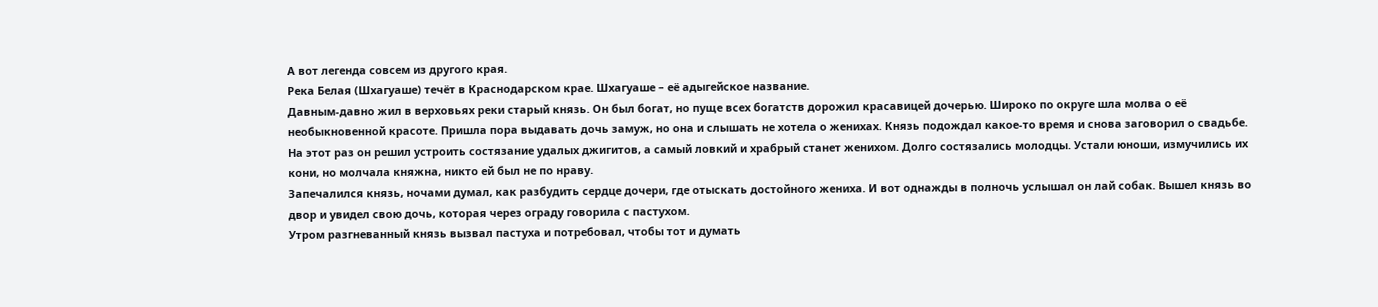А вот легенда совсем из другого края.
Река Белая (Шхагуаше) течёт в Краснодарском крае. Шхагуаше – её адыгейское название.
Давным-давно жил в верховьях реки старый князь. Он был богат, но пуще всех богатств дорожил красавицей дочерью. Широко по округе шла молва о её необыкновенной красоте. Пришла пора выдавать дочь замуж, но она и слышать не хотела о женихах. Князь подождал какое-то время и снова заговорил о свадьбе. На этот раз он решил устроить состязание удалых джигитов, а самый ловкий и храбрый станет женихом. Долго состязались молодцы. Устали юноши, измучились их кони, но молчала княжна, никто ей был не по нраву.
Запечалился князь, ночами думал, как разбудить сердце дочери, где отыскать достойного жениха. И вот однажды в полночь услышал он лай собак. Вышел князь во двор и увидел свою дочь, которая через ограду говорила с пастухом.
Утром разгневанный князь вызвал пастуха и потребовал, чтобы тот и думать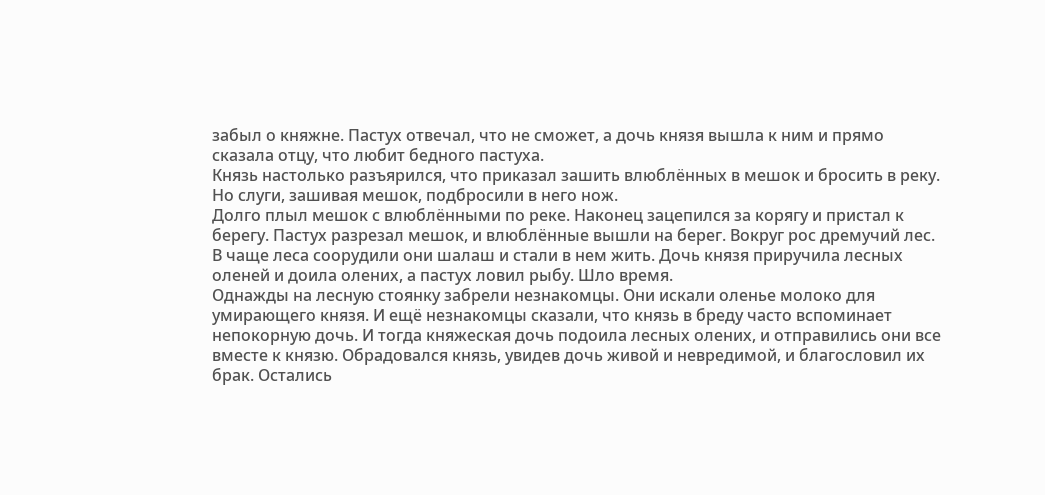забыл о княжне. Пастух отвечал, что не сможет, а дочь князя вышла к ним и прямо сказала отцу, что любит бедного пастуха.
Князь настолько разъярился, что приказал зашить влюблённых в мешок и бросить в реку. Но слуги, зашивая мешок, подбросили в него нож.
Долго плыл мешок с влюблёнными по реке. Наконец зацепился за корягу и пристал к берегу. Пастух разрезал мешок, и влюблённые вышли на берег. Вокруг рос дремучий лес. В чаще леса соорудили они шалаш и стали в нем жить. Дочь князя приручила лесных оленей и доила олених, а пастух ловил рыбу. Шло время.
Однажды на лесную стоянку забрели незнакомцы. Они искали оленье молоко для умирающего князя. И ещё незнакомцы сказали, что князь в бреду часто вспоминает непокорную дочь. И тогда княжеская дочь подоила лесных олених, и отправились они все вместе к князю. Обрадовался князь, увидев дочь живой и невредимой, и благословил их брак. Остались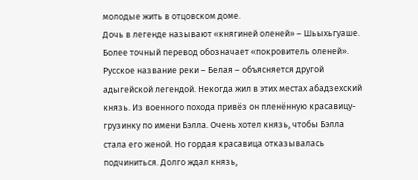молодые жить в отцовском доме.
Дочь в легенде называют «княгиней оленей» – Шьыхьгуаше. Более точный перевод обозначает «покровитель оленей».
Русское название реки – Белая – объясняется другой адыгейской легендой. Некогда жил в этих местах абадзехский князь. Из военного похода привёз он пленённую красавицу-грузинку по имени Бэлла. Очень хотел князь, чтобы Бэлла стала его женой. Но гордая красавица отказывалась подчиниться. Долго ждал князь,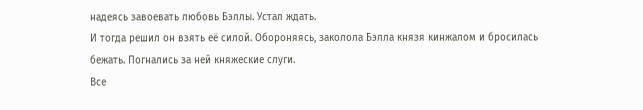надеясь завоевать любовь Бэллы. Устал ждать.
И тогда решил он взять её силой. Обороняясь, заколола Бэлла князя кинжалом и бросилась бежать. Погнались за ней княжеские слуги.
Все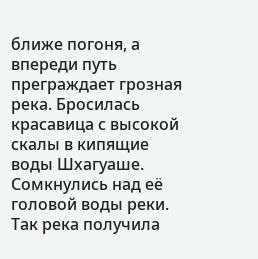ближе погоня, а впереди путь преграждает грозная река. Бросилась красавица с высокой скалы в кипящие воды Шхагуаше. Сомкнулись над её головой воды реки. Так река получила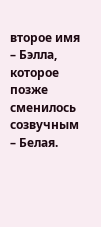второе имя – Бэлла, которое позже сменилось созвучным – Белая.